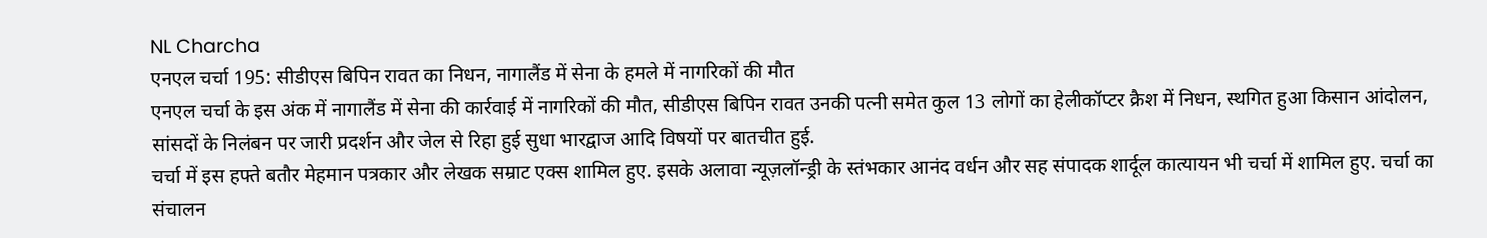NL Charcha
एनएल चर्चा 195: सीडीएस बिपिन रावत का निधन, नागालैंड में सेना के हमले में नागरिकों की मौत
एनएल चर्चा के इस अंक में नागालैंड में सेना की कार्रवाई में नागरिकों की मौत, सीडीएस बिपिन रावत उनकी पत्नी समेत कुल 13 लोगों का हेलीकॉप्टर क्रैश में निधन, स्थगित हुआ किसान आंदोलन, सांसदों के निलंबन पर जारी प्रदर्शन और जेल से रिहा हुई सुधा भारद्वाज आदि विषयों पर बातचीत हुई.
चर्चा में इस हफ्ते बतौर मेहमान पत्रकार और लेखक सम्राट एक्स शामिल हुए. इसके अलावा न्यूज़लॉन्ड्री के स्तंभकार आनंद वर्धन और सह संपादक शार्दूल कात्यायन भी चर्चा में शामिल हुए. चर्चा का संचालन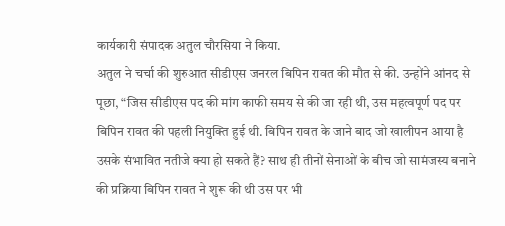कार्यकारी संपादक अतुल चौरसिया ने किया.
अतुल ने चर्चा की शुरुआत सीडीएस जनरल बिपिन रावत की मौत से की. उन्होंने आंनद से पूछा, “जिस सीडीएस पद की मांग काफी समय से की जा रही थी, उस महत्वपूर्ण पद पर बिपिन रावत की पहली नियुक्ति हुई थी. बिपिन रावत के जाने बाद जो खालीपन आया है उसके संभावित नतीजे क्या हो सकते हैं? साथ ही तीनों सेनाओं के बीच जो सामंजस्य बनाने की प्रक्रिया बिपिन रावत ने शुरू की थी उस पर भी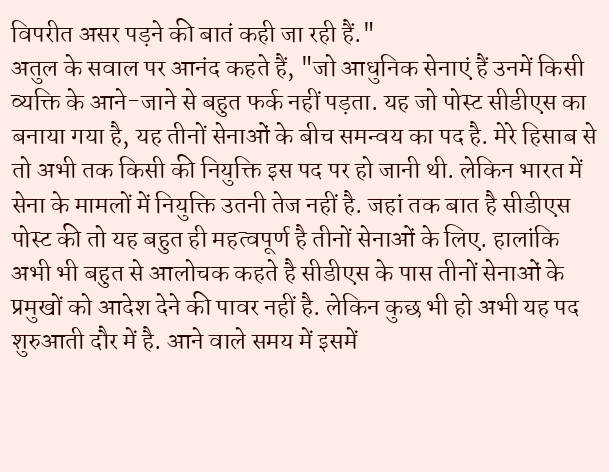विपरीत असर पड़ने की बातं कही जा रही हैं."
अतुल के सवाल पर आनंद कहते हैं, "जो आधुनिक सेनाएं हैं उनमें किसी व्यक्ति के आने-जाने से बहुत फर्क नहीं पड़ता. यह जो पोस्ट सीडीएस का बनाया गया है, यह तीनों सेनाओं के बीच समन्वय का पद है. मेरे हिसाब से तो अभी तक किसी की नियुक्ति इस पद पर हो जानी थी. लेकिन भारत में सेना के मामलों में नियुक्ति उतनी तेज नहीं है. जहां तक बात है सीडीएस पोस्ट की तो यह बहुत ही महत्वपूर्ण है तीनों सेनाओं के लिए. हालांकि अभी भी बहुत से आलोचक कहते है सीडीएस के पास तीनों सेनाओं के प्रमुखों को आदेश देने की पावर नहीं है. लेकिन कुछ भी हो अभी यह पद शुरुआती दौर में है. आने वाले समय में इसमें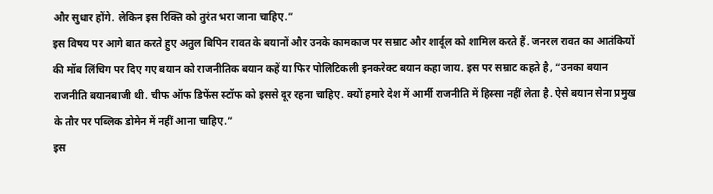और सुधार होंगे. लेकिन इस रिक्ति को तुरंत भरा जाना चाहिए.”
इस विषय पर आगे बात करते हुए अतुल बिपिन रावत के बयानों और उनके कामकाज पर सम्राट और शार्दूल को शामिल करते हैं. जनरल रावत का आतंकियों की मॉब लिंचिग पर दिए गए बयान को राजनीतिक बयान कहें या फिर पोलिटिकली इनकरेक्ट बयान कहा जाय. इस पर सम्राट कहते है, “उनका बयान राजनीति बयानबाजी थी. चीफ ऑफ डिफेंस स्टॉफ को इससे दूर रहना चाहिए. क्यों हमारे देश में आर्मी राजनीति में हिस्सा नहीं लेता है. ऐसे बयान सेना प्रमुख के तौर पर पब्लिक डोमेन में नहीं आना चाहिए.”
इस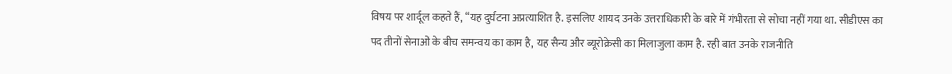विषय पर शार्दूल कहते हैं, “यह दुर्घटना अप्रत्याशित है. इसलिए शायद उनके उत्तराधिकारी के बारे में गंभीरता से सोचा नहीं गया था. सीडीएस का पद तीनों सेनाओं के बीच समन्वय का काम है, यह सैन्य और ब्यूरोक्रेसी का मिलाजुला काम है. रही बात उनके राजनीति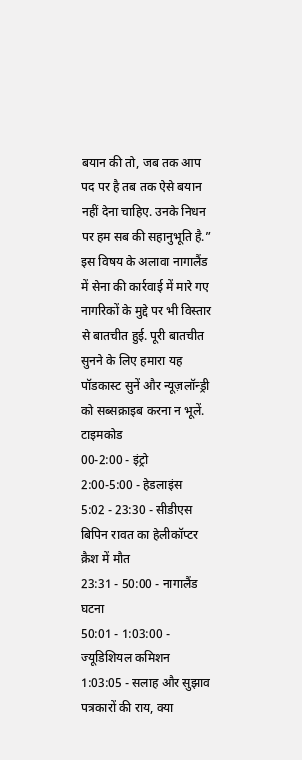बयान की तो, जब तक आप पद पर है तब तक ऐसे बयान नहीं देना चाहिए. उनके निधन पर हम सब की सहानुभूति है.”
इस विषय के अलावा नागालैंड में सेना की कार्रवाई में मारे गए नागरिकों के मुद्दे पर भी विस्तार से बातचीत हुई. पूरी बातचीत सुनने के लिए हमारा यह पॉडकास्ट सुनें और न्यूज़लॉन्ड्री को सब्सक्राइब करना न भूलें.
टाइमकोड
00-2:00 - इंट्रो
2:00-5:00 - हेडलाइंस
5:02 - 23:30 - सीडीएस बिपिन रावत का हेलीकॉप्टर क्रैश में मौत
23:31 - 50:00 - नागालैंड घटना
50:01 - 1:03:00 - ज्यूडिशियल कमिशन
1:03:05 - सलाह और सुझाव
पत्रकारों की राय, क्या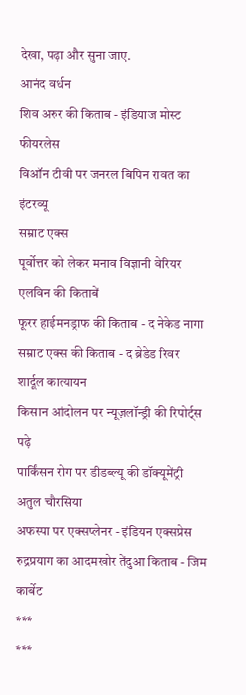देखा, पढ़ा और सुना जाए.
आनंद वर्धन
शिव अरुर की किताब - इंडियाज मोस्ट फीयरलेस
विऑन टीवी पर जनरल बिपिन रावत का इंटरव्यू
सम्राट एक्स
पूर्वोत्तर को लेकर मनाव विज्ञानी वेरियर एलविन की किताबें
फूरर हाईमनड्राफ की किताब - द नेकेड नागा
सम्राट एक्स की किताब - द ब्रेडेड रिवर
शार्दूल कात्यायन
किसान आंदोलन पर न्यूज़लॉन्ड्री की रिपोर्ट्स पढ़े
पार्किंसन रोग पर डीडब्ल्यू की डॉक्यूमेंट्री
अतुल चौरसिया
अफस्पा पर एक्सप्लेनर - इंडियन एक्सप्रेस
रुद्रप्रयाग का आदमखोर तेंदुआ किताब - जिम कार्बेट
***
***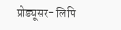प्रोड्यूसर- लिपि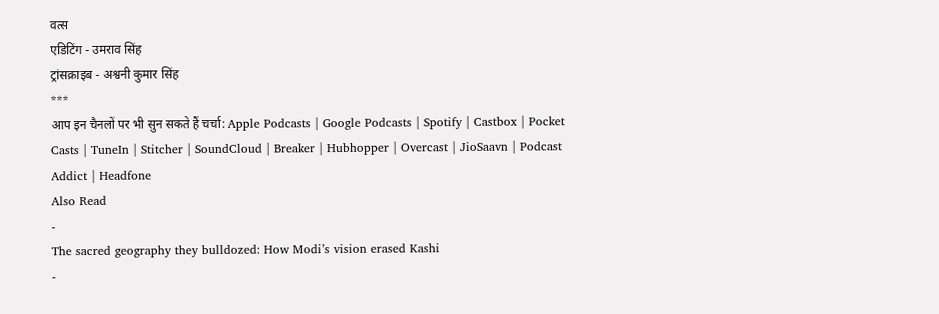वत्स
एडिटिंग - उमराव सिंह
ट्रांसक्राइब - अश्वनी कुमार सिंह
***
आप इन चैनलों पर भी सुन सकते हैं चर्चा: Apple Podcasts | Google Podcasts | Spotify | Castbox | Pocket Casts | TuneIn | Stitcher | SoundCloud | Breaker | Hubhopper | Overcast | JioSaavn | Podcast Addict | Headfone
Also Read
-
The sacred geography they bulldozed: How Modi’s vision erased Kashi
-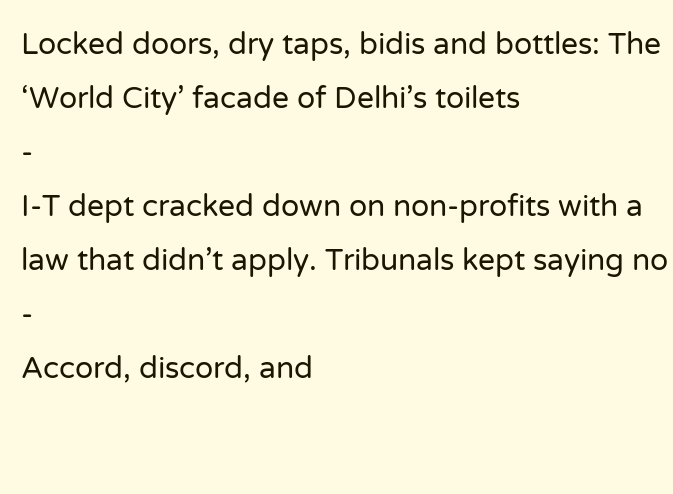Locked doors, dry taps, bidis and bottles: The ‘World City’ facade of Delhi’s toilets
-
I-T dept cracked down on non-profits with a law that didn’t apply. Tribunals kept saying no
-
Accord, discord, and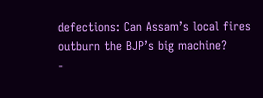defections: Can Assam’s local fires outburn the BJP’s big machine?
-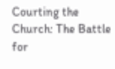Courting the Church: The Battle for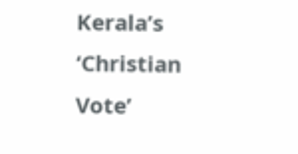Kerala’s ‘Christian Vote’